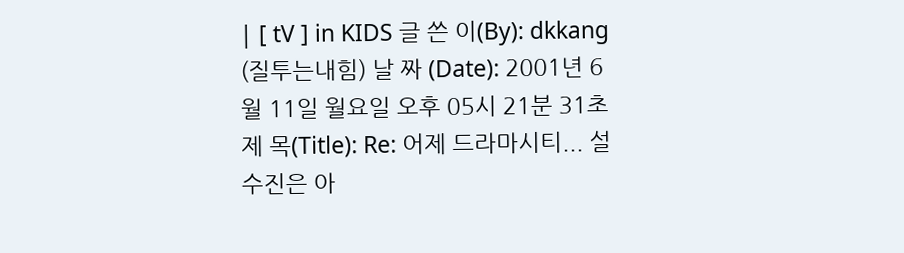| [ tV ] in KIDS 글 쓴 이(By): dkkang (질투는내힘) 날 짜 (Date): 2001년 6월 11일 월요일 오후 05시 21분 31초 제 목(Title): Re: 어제 드라마시티... 설수진은 아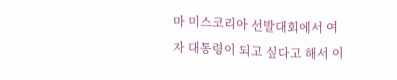마 미스코리아 선발대회에서 여자 대통령이 되고 싶다고 해서 이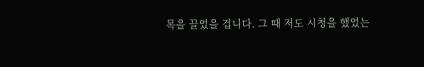목을 끌었을 겁니다. 그 때 저도 시청을 했었는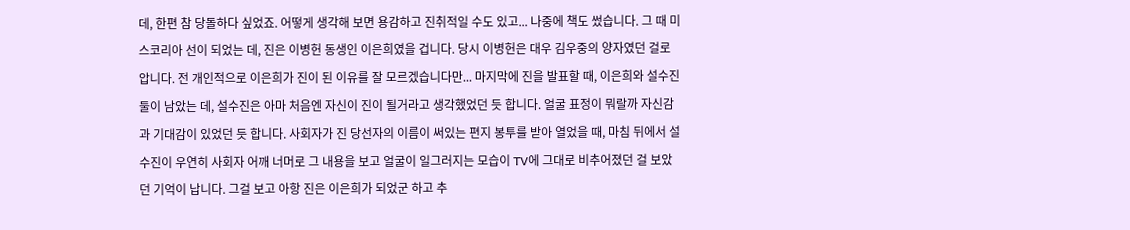데, 한편 참 당돌하다 싶었죠. 어떻게 생각해 보면 용감하고 진취적일 수도 있고... 나중에 책도 썼습니다. 그 때 미스코리아 선이 되었는 데, 진은 이병헌 동생인 이은희였을 겁니다. 당시 이병헌은 대우 김우중의 양자였던 걸로 압니다. 전 개인적으로 이은희가 진이 된 이유를 잘 모르겠습니다만... 마지막에 진을 발표할 때, 이은희와 설수진 둘이 남았는 데, 설수진은 아마 처음엔 자신이 진이 될거라고 생각했었던 듯 합니다. 얼굴 표정이 뭐랄까 자신감과 기대감이 있었던 듯 합니다. 사회자가 진 당선자의 이름이 써있는 편지 봉투를 받아 열었을 때, 마침 뒤에서 설수진이 우연히 사회자 어깨 너머로 그 내용을 보고 얼굴이 일그러지는 모습이 TV에 그대로 비추어졌던 걸 보았던 기억이 납니다. 그걸 보고 아항 진은 이은희가 되었군 하고 추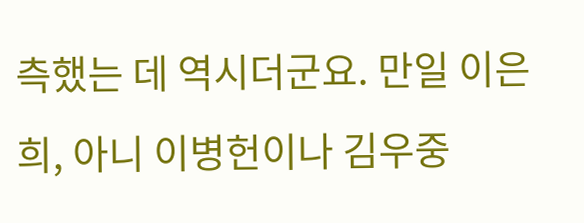측했는 데 역시더군요. 만일 이은희, 아니 이병헌이나 김우중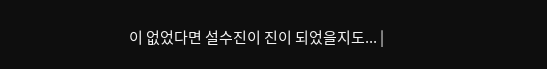이 없었다면 설수진이 진이 되었을지도... |